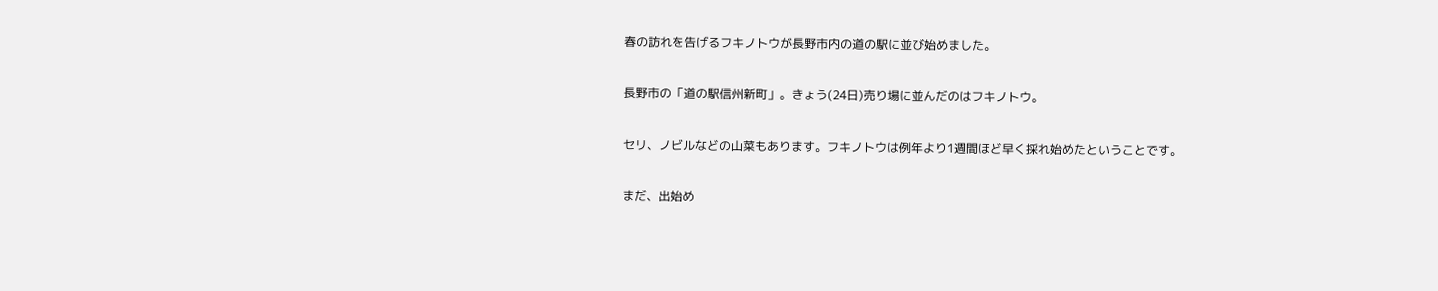春の訪れを告げるフキノトウが長野市内の道の駅に並び始めました。

長野市の「道の駅信州新町」。きょう(24日)売り場に並んだのはフキノトウ。

セリ、ノビルなどの山菜もあります。フキノトウは例年より1週間ほど早く採れ始めたということです。

まだ、出始め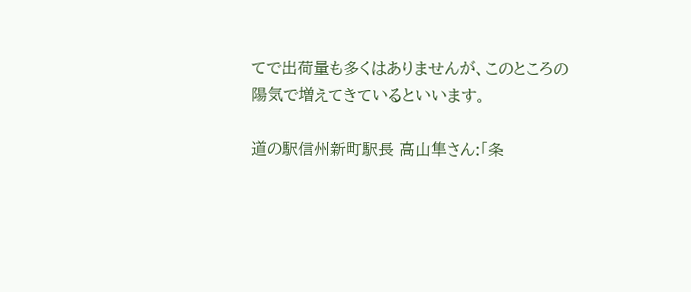てで出荷量も多くはありませんが、このところの陽気で増えてきているといいます。

道の駅信州新町駅長 高山隼さん:「条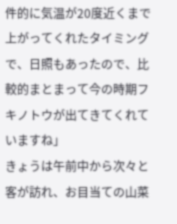件的に気温が20度近くまで上がってくれたタイミングで、日照もあったので、比較的まとまって今の時期フキノトウが出てきてくれていますね」
きょうは午前中から次々と客が訪れ、お目当ての山菜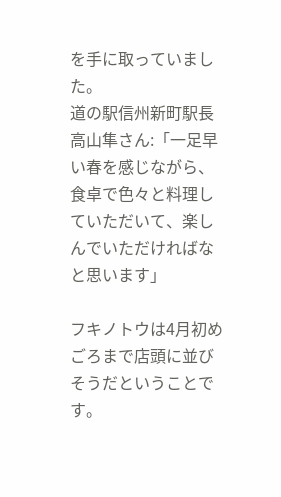を手に取っていました。
道の駅信州新町駅長 高山隼さん:「一足早い春を感じながら、食卓で色々と料理していただいて、楽しんでいただければなと思います」

フキノトウは4月初めごろまで店頭に並びそうだということです。